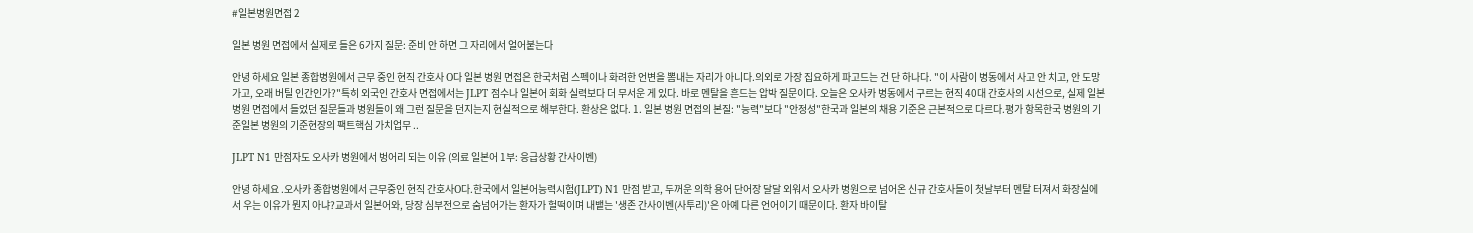#일본병원면접 2

일본 병원 면접에서 실제로 들은 6가지 질문: 준비 안 하면 그 자리에서 얼어붙는다

안녕 하세요 일본 종합병원에서 근무 중인 현직 간호사 O다 일본 병원 면접은 한국처럼 스펙이나 화려한 언변을 뽐내는 자리가 아니다.의외로 가장 집요하게 파고드는 건 단 하나다. "이 사람이 병동에서 사고 안 치고, 안 도망가고, 오래 버틸 인간인가?"특히 외국인 간호사 면접에서는 JLPT 점수나 일본어 회화 실력보다 더 무서운 게 있다. 바로 멘탈을 흔드는 압박 질문이다. 오늘은 오사카 병동에서 구르는 현직 40대 간호사의 시선으로, 실제 일본 병원 면접에서 들었던 질문들과 병원들이 왜 그런 질문을 던지는지 현실적으로 해부한다. 환상은 없다. 1. 일본 병원 면접의 본질: "능력"보다 "안정성"한국과 일본의 채용 기준은 근본적으로 다르다.평가 항목한국 병원의 기준일본 병원의 기준현장의 팩트핵심 가치업무 ..

JLPT N1 만점자도 오사카 병원에서 벙어리 되는 이유 (의료 일본어 1부: 응급상황 간사이벤)

안녕 하세요 .오사카 종합병원에서 근무중인 현직 간호사O다.한국에서 일본어능력시험(JLPT) N1 만점 받고, 두꺼운 의학 용어 단어장 달달 외워서 오사카 병원으로 넘어온 신규 간호사들이 첫날부터 멘탈 터져서 화장실에서 우는 이유가 뭔지 아냐?교과서 일본어와, 당장 심부전으로 숨넘어가는 환자가 헐떡이며 내뱉는 '생존 간사이벤(사투리)'은 아예 다른 언어이기 때문이다. 환자 바이탈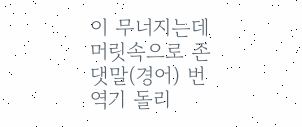이 무너지는데 머릿속으로 존댓말(경어) 번역기 돌리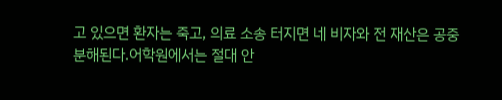고 있으면 환자는 죽고, 의료 소송 터지면 네 비자와 전 재산은 공중 분해된다.어학원에서는 절대 안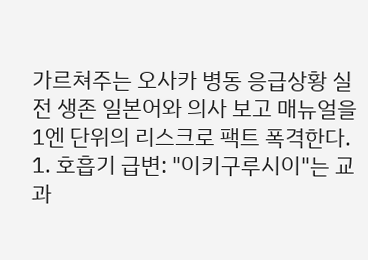가르쳐주는 오사카 병동 응급상황 실전 생존 일본어와 의사 보고 매뉴얼을 1엔 단위의 리스크로 팩트 폭격한다. 1. 호흡기 급변: "이키구루시이"는 교과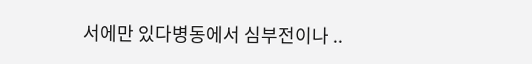서에만 있다병동에서 심부전이나 ..